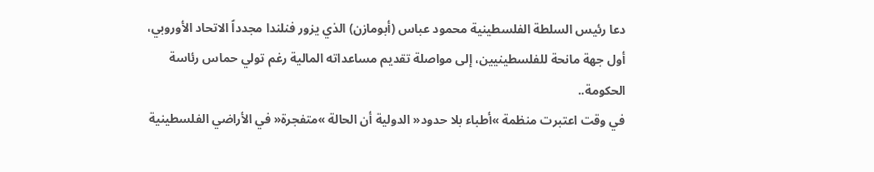دعا رئيس السلطة الفلسطينية محمود عباس (أبومازن) الذي يزور فنلندا مجدداً الاتحاد الأوروبي، أول جهة مانحة للفلسطينيين، إلى مواصلة تقديم مساعداته المالية رغم تولي حماس رئاسة الحكومة..
في وقت اعتبرت منظمة »أطباء بلا حدود« الدولية أن الحالة »متفجرة« في الأراضي الفلسطينية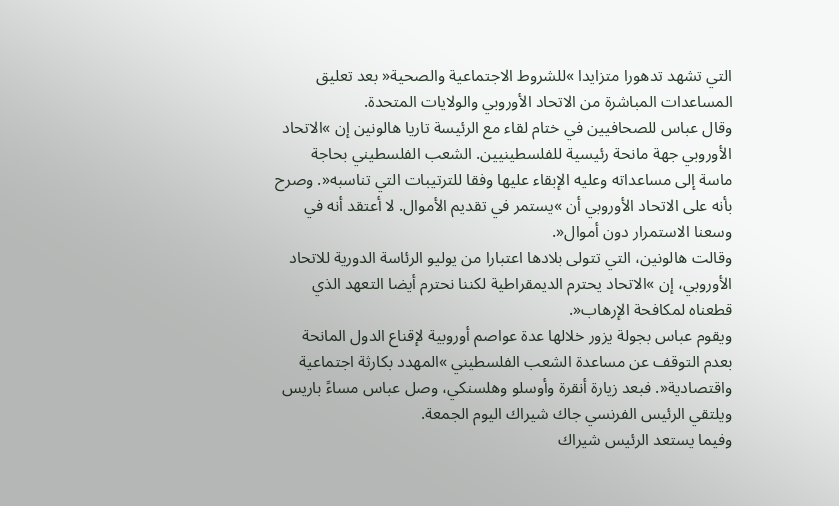التي تشهد تدهورا متزايدا »للشروط الاجتماعية والصحية« بعد تعليق المساعدات المباشرة من الاتحاد الأوروبي والولايات المتحدة.
وقال عباس للصحافيين في ختام لقاء مع الرئيسة تاريا هالونين إن »الاتحاد الأوروبي جهة مانحة رئيسية للفلسطينيين. الشعب الفلسطيني بحاجة ماسة إلى مساعداته وعليه الإبقاء عليها وفقا للترتيبات التي تناسبه«. وصرح بأنه على الاتحاد الأوروبي أن »يستمر في تقديم الأموال. لا أعتقد أنه في وسعنا الاستمرار دون أموال«.
وقالت هالونين، التي تتولى بلادها اعتبارا من يوليو الرئاسة الدورية للاتحاد الأوروبي، إن »الاتحاد يحترم الديمقراطية لكننا نحترم أيضا التعهد الذي قطعناه لمكافحة الإرهاب«.
ويقوم عباس بجولة يزور خلالها عدة عواصم أوروبية لإقناع الدول المانحة بعدم التوقف عن مساعدة الشعب الفلسطيني »المهدد بكارثة اجتماعية واقتصادية«. فبعد زيارة أنقرة وأوسلو وهلسنكي، وصل عباس مساءً باريس ويلتقي الرئيس الفرنسي جاك شيراك اليوم الجمعة.
وفيما يستعد الرئيس شيراك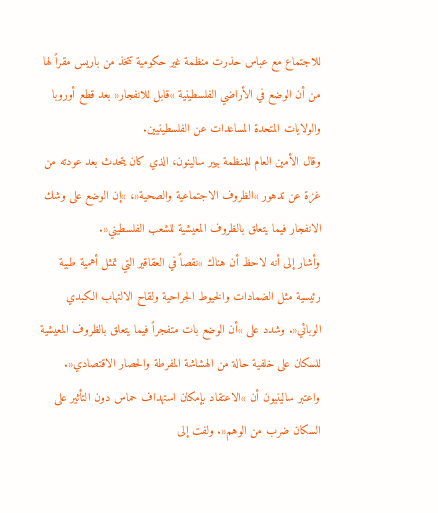للاجتماع مع عباس حذرت منظمة غير حكومية تتخذ من باريس مقراً لها من أن الوضع في الأراضي الفلسطينية »قابل للانفجار« بعد قطع أوروبا والولايات المتحدة المساعدات عن الفلسطينيين.
وقال الأمين العام للمنظمة بيير سالينون، الذي كان يتحدث بعد عودته من غزة عن تدهور »الظروف الاجتماعية والصحية«، »إن الوضع على وشك الانفجار فيما يتعلق بالظروف المعيشية للشعب الفلسطيني«.
وأشار إلى أنه لاحظ أن هناك »نقصاً في العقاقير التي تمثل أهمية طبية رئيسية مثل الضمادات والخيوط الجراحية ولقاح الالتهاب الكبدي الوبائي«. وشدد على »أن الوضع بات متفجراً فيما يتعلق بالظروف المعيشية للسكان على خلفية حالة من الهشاشة المفرطة والحصار الاقتصادي«.
واعتبر سالينيون أن »الاعتقاد بإمكان استهداف حماس دون التأثير على السكان ضرب من الوهم«. ولفت إلى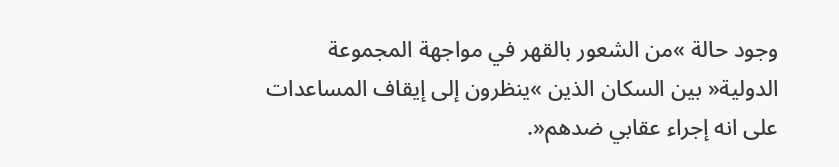وجود حالة »من الشعور بالقهر في مواجهة المجموعة الدولية« بين السكان الذين »ينظرون إلى إيقاف المساعدات على انه إجراء عقابي ضدهم«.